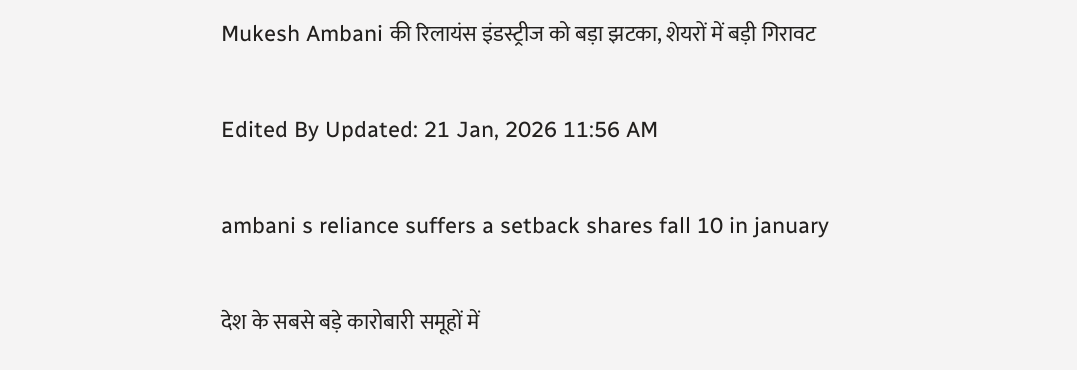Mukesh Ambani की रिलायंस इंडस्ट्रीज को बड़ा झटका, शेयरों में बड़ी गिरावट

Edited By Updated: 21 Jan, 2026 11:56 AM

ambani s reliance suffers a setback shares fall 10 in january

देश के सबसे बड़े कारोबारी समूहों में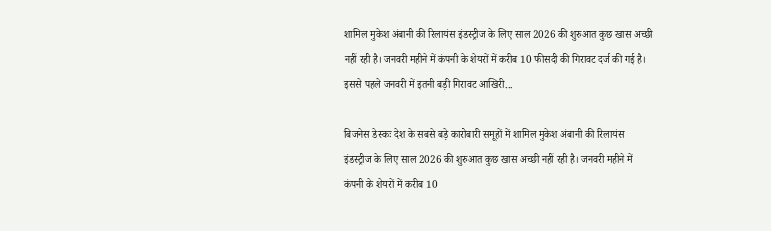शामिल मुकेश अंबानी की रिलायंस इंडस्ट्रीज के लिए साल 2026 की शुरुआत कुछ खास अच्छी नहीं रही है। जनवरी महीने में कंपनी के शेयरों में करीब 10 फीसदी की गिरावट दर्ज की गई है। इससे पहले जनवरी में इतनी बड़ी गिरावट आखिरी...

बिजनेस डेस्कः देश के सबसे बड़े कारोबारी समूहों में शामिल मुकेश अंबानी की रिलायंस इंडस्ट्रीज के लिए साल 2026 की शुरुआत कुछ खास अच्छी नहीं रही है। जनवरी महीने में कंपनी के शेयरों में करीब 10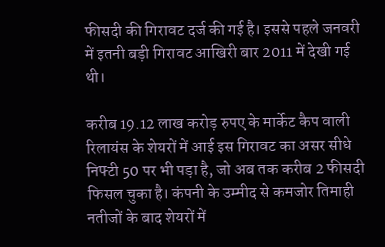फीसदी की गिरावट दर्ज की गई है। इससे पहले जनवरी में इतनी बड़ी गिरावट आखिरी बार 2011 में देखी गई थी।

करीब 19.12 लाख करोड़ रुपए के मार्केट कैप वाली रिलायंस के शेयरों में आई इस गिरावट का असर सीधे निफ्टी 50 पर भी पड़ा है, जो अब तक करीब 2 फीसदी फिसल चुका है। कंपनी के उम्मीद से कमजोर तिमाही नतीजों के बाद शेयरों में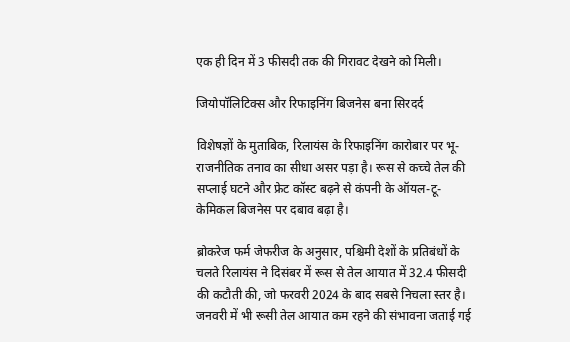एक ही दिन में 3 फीसदी तक की गिरावट देखने को मिली।

जियोपॉलिटिक्स और रिफाइनिंग बिजनेस बना सिरदर्द

विशेषज्ञों के मुताबिक, रिलायंस के रिफाइनिंग कारोबार पर भू-राजनीतिक तनाव का सीधा असर पड़ा है। रूस से कच्चे तेल की सप्लाई घटने और फ्रेट कॉस्ट बढ़ने से कंपनी के ऑयल-टू-केमिकल बिजनेस पर दबाव बढ़ा है।

ब्रोकरेज फर्म जेफरीज के अनुसार, पश्चिमी देशों के प्रतिबंधों के चलते रिलायंस ने दिसंबर में रूस से तेल आयात में 32.4 फीसदी की कटौती की, जो फरवरी 2024 के बाद सबसे निचला स्तर है। जनवरी में भी रूसी तेल आयात कम रहने की संभावना जताई गई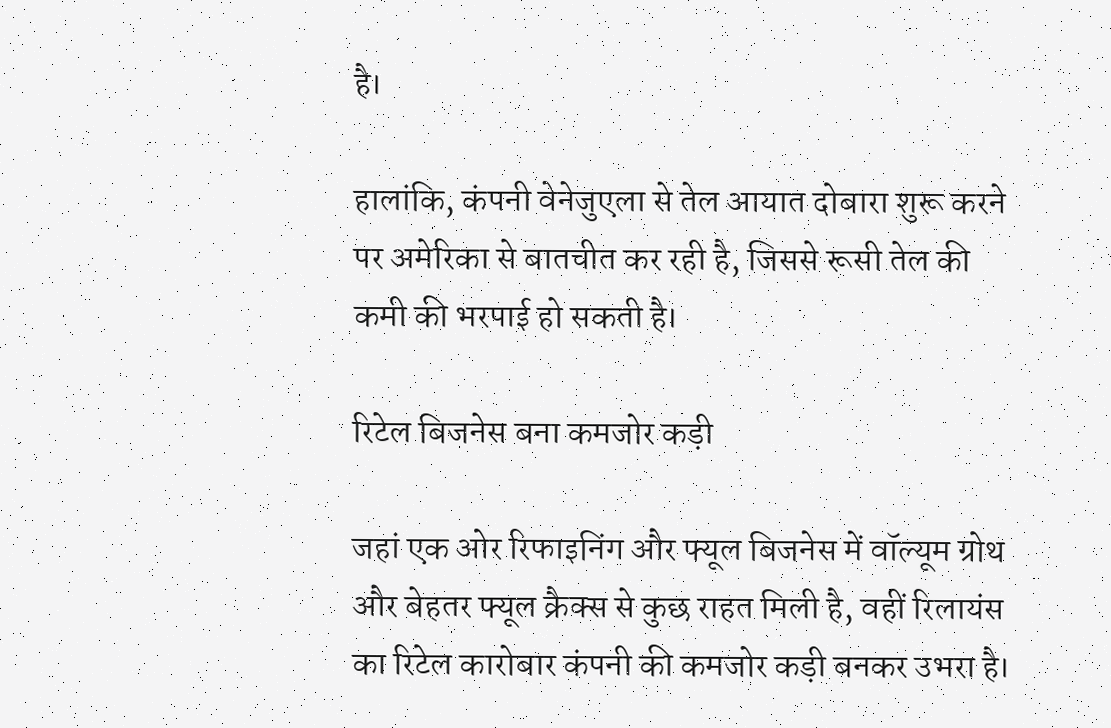है।

हालांकि, कंपनी वेनेजुएला से तेल आयात दोबारा शुरू करने पर अमेरिका से बातचीत कर रही है, जिससे रूसी तेल की कमी की भरपाई हो सकती है।

रिटेल बिजनेस बना कमजोर कड़ी

जहां एक ओर रिफाइनिंग और फ्यूल बिजनेस में वॉल्यूम ग्रोथ और बेहतर फ्यूल क्रैक्स से कुछ राहत मिली है, वहीं रिलायंस का रिटेल कारोबार कंपनी की कमजोर कड़ी बनकर उभरा है।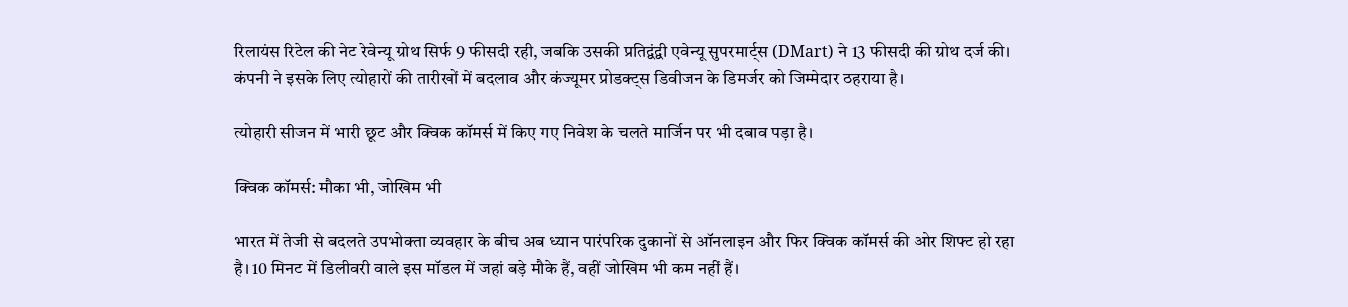रिलायंस रिटेल की नेट रेवेन्यू ग्रोथ सिर्फ 9 फीसदी रही, जबकि उसकी प्रतिद्वंद्वी एवेन्यू सुपरमार्ट्स (DMart) ने 13 फीसदी की ग्रोथ दर्ज की। कंपनी ने इसके लिए त्योहारों की तारीखों में बदलाव और कंज्यूमर प्रोडक्ट्स डिवीजन के डिमर्जर को जिम्मेदार ठहराया है।

त्योहारी सीजन में भारी छूट और क्विक कॉमर्स में किए गए निवेश के चलते मार्जिन पर भी दबाव पड़ा है।

क्विक कॉमर्स: मौका भी, जोखिम भी

भारत में तेजी से बदलते उपभोक्ता व्यवहार के बीच अब ध्यान पारंपरिक दुकानों से ऑनलाइन और फिर क्विक कॉमर्स की ओर शिफ्ट हो रहा है। 10 मिनट में डिलीवरी वाले इस मॉडल में जहां बड़े मौके हैं, वहीं जोखिम भी कम नहीं हैं।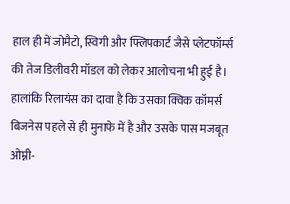हाल ही में जोमैटो, स्विगी और फ्लिपकार्ट जैसे प्लेटफॉर्म्स की तेज डिलीवरी मॉडल को लेकर आलोचना भी हुई है। हालांकि रिलायंस का दावा है कि उसका क्विक कॉमर्स बिजनेस पहले से ही मुनाफे में है और उसके पास मजबूत ओम्नी-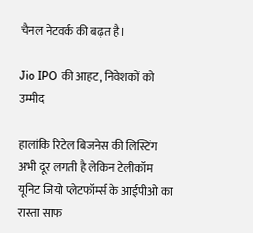चैनल नेटवर्क की बढ़त है।

Jio IPO की आहट, निवेशकों को उम्मीद

हालांकि रिटेल बिजनेस की लिस्टिंग अभी दूर लगती है लेकिन टेलीकॉम यूनिट जियो प्लेटफॉर्म्स के आईपीओ का रास्ता साफ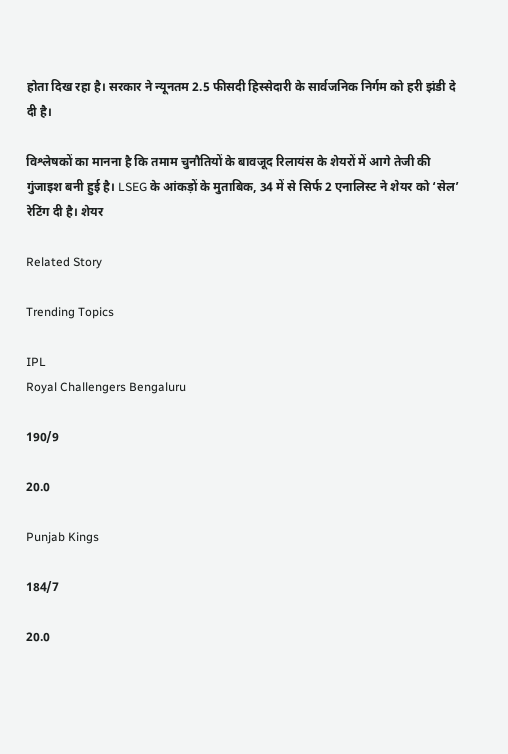होता दिख रहा है। सरकार ने न्यूनतम 2.5 फीसदी हिस्सेदारी के सार्वजनिक निर्गम को हरी झंडी दे दी है।

विश्लेषकों का मानना है कि तमाम चुनौतियों के बावजूद रिलायंस के शेयरों में आगे तेजी की गुंजाइश बनी हुई है। LSEG के आंकड़ों के मुताबिक, 34 में से सिर्फ 2 एनालिस्ट ने शेयर को ‘सेल’ रेटिंग दी है। शेयर

Related Story

Trending Topics

IPL
Royal Challengers Bengaluru

190/9

20.0

Punjab Kings

184/7

20.0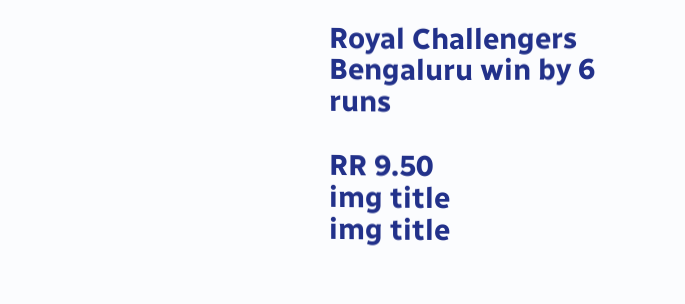Royal Challengers Bengaluru win by 6 runs

RR 9.50
img title
img title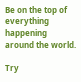Be on the top of everything happening around the world.

Try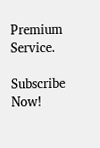Premium Service.

Subscribe Now!